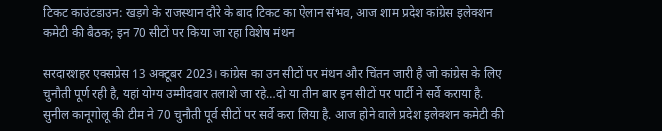टिकट काउंटडाउन: खड़गे के राजस्थान दौरे के बाद टिकट का ऐलान संभव, आज शाम प्रदेश कांग्रेस इलेक्शन कमेटी की बैठक; इन 70 सीटों पर किया जा रहा विशेष मंथन

सरदारशहर एक्सप्रेस 13 अक्टूबर 2023। कांग्रेस का उन सीटों पर मंथन और चिंतन जारी है जो कांग्रेस के लिए चुनौती पूर्ण रही है, यहां योग्य उम्मीदवार तलाशे जा रहे…दो या तीन बार इन सीटों पर पार्टी ने सर्वे कराया है. सुनील कानूगोलू की टीम ने 70 चुनौती पूर्व सीटों पर सर्वे करा लिया है. आज होने वाले प्रदेश इलेक्शन कमेटी की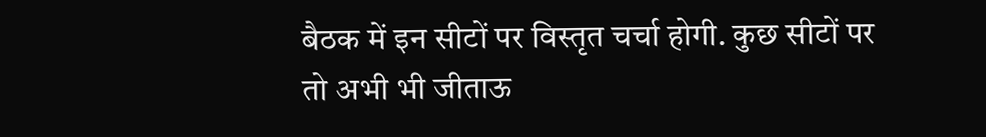बैठक में इन सीटों पर विस्तृत चर्चा होगी. कुछ सीटों पर तो अभी भी जीताऊ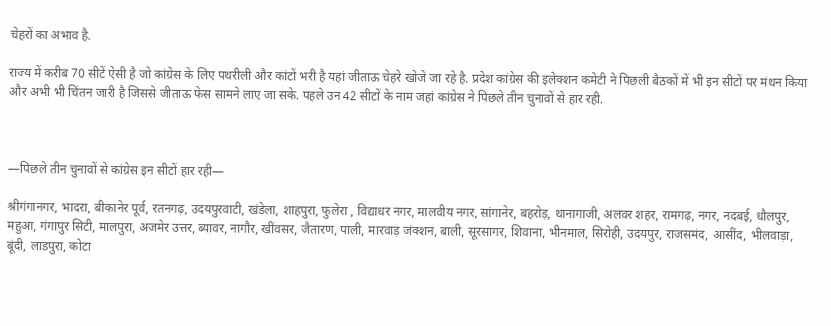चेहरों का अभाव है.

राज्य में करीब 70 सीटें ऐसी है जो कांग्रेस के लिए पथरीली और कांटों भरी है यहां जीताऊ चेहरे खोजे जा रहे है. प्रदेश कांग्रेस की इलेक्शन कमेटी ने पिछली बैठकों में भी इन सीटों पर मंथन किया और अभी भी चिंतन जारी है जिससे जीताऊ फेस सामने लाए जा सके. पहले उन 42 सीटों के नाम जहां कांग्रेस ने पिछले तीन चुनावों से हार रही.



—पिछले तीन चुनावों से कांग्रेस इन सीटों हार रही—

श्रीगंगानगर, भादरा, बीकानेर पूर्व, रतनगढ़, उदयपुरवाटी, खंडेला, शाहपुरा, फुलेरा , विद्याधर नगर, मालवीय नगर, सांगानेर, बहरोड़, थानागाजी, अलवर शहर, रामगढ़, नगर, नदबई, धौलपुर, महुआ, गंगापुर सिटी, मालपुरा, अजमेर उत्तर, ब्यावर, नागौर, खींवसर, जैतारण, पाली, मारवाड़ जंक्शन, बाली, सूरसागर, शिवाना, भीनमाल, सिरोही, उदयपुर, राजसमंद, आसींद, भीलवाड़ा, बूंदी, लाडपुरा, कोटा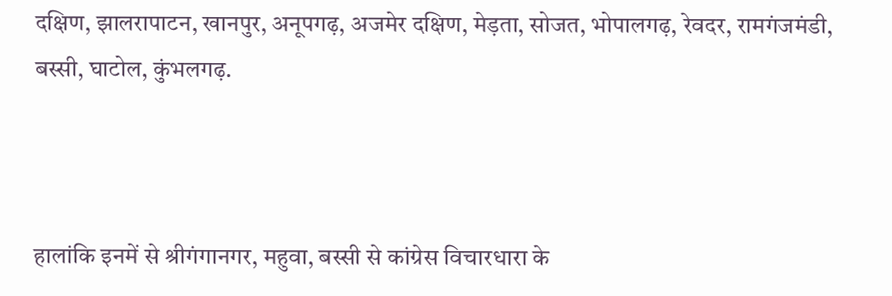दक्षिण, झालरापाटन, खानपुर, अनूपगढ़, अजमेर दक्षिण, मेड़ता, सोजत, भोपालगढ़, रेवदर, रामगंजमंडी, बस्सी, घाटोल, कुंभलगढ़.



हालांकि इनमें से श्रीगंगानगर, महुवा, बस्सी से कांग्रेस विचारधारा के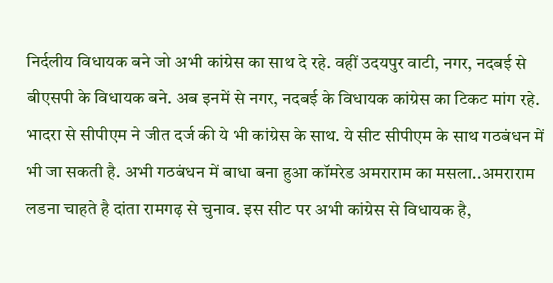निर्दलीय विधायक बने जो अभी कांग्रेस का साथ दे रहे. वहीं उदयपुर वाटी, नगर, नदबई से बीएसपी के विधायक बने. अब इनमें से नगर, नदबई के विधायक कांग्रेस का टिकट मांग रहे. भादरा से सीपीएम ने जीत दर्ज की ये भी कांग्रेस के साथ. ये सीट सीपीएम के साथ गठबंधन में भी जा सकती है. अभी गठबंधन में बाधा बना हुआ कॉमरेड अमराराम का मसला..अमराराम लडना चाहते है दांता रामगढ़ से चुनाव. इस सीट पर अभी कांग्रेस से विधायक है,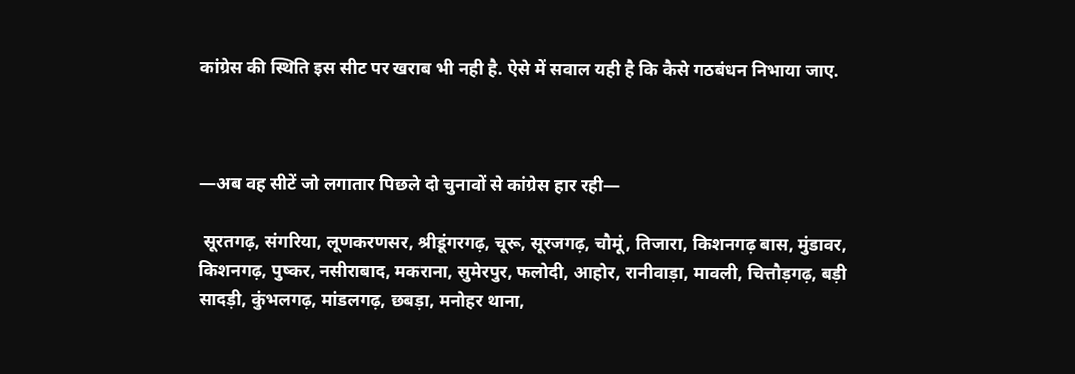कांग्रेस की स्थिति इस सीट पर खराब भी नही है. ऐसे में सवाल यही है कि कैसे गठबंधन निभाया जाए.



—अब वह सीटें जो लगातार पिछले दो चुनावों से कांग्रेस हार रही—

 सूरतगढ़, संगरिया, लूणकरणसर, श्रीडूंगरगढ़, चूरू, सूरजगढ़, चौमूं, तिजारा, किशनगढ़ बास, मुंडावर, किशनगढ़, पुष्कर, नसीराबाद, मकराना, सुमेरपुर, फलोदी, आहोर, रानीवाड़ा, मावली, चित्तौड़गढ़, बड़ी सादड़ी, कुंभलगढ़, मांडलगढ़, छबड़ा, मनोहर थाना,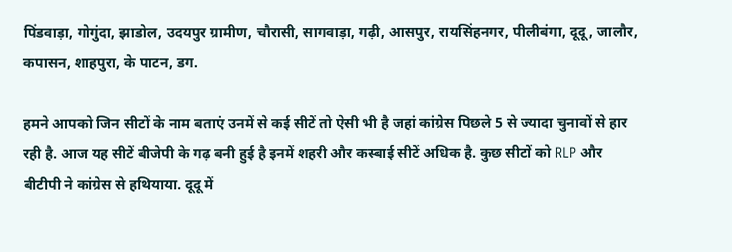पिंडवाड़ा, गोगुंदा, झाडोल, उदयपुर ग्रामीण, चौरासी, सागवाड़ा, गढ़ी, आसपुर, रायसिंहनगर, पीलीबंगा, दूदू, जालौर, कपासन, शाहपुरा, के पाटन, डग.

हमने आपको जिन सीटों के नाम बताएं उनमें से कई सीटें तो ऐसी भी है जहां कांग्रेस पिछले 5 से ज्यादा चुनावों से हार रही है. आज यह सीटें बीजेपी के गढ़ बनी हुई है इनमें शहरी और कस्बाई सीटें अधिक है. कुछ सीटों को RLP और बीटीपी ने कांग्रेस से हथियाया. दूदू में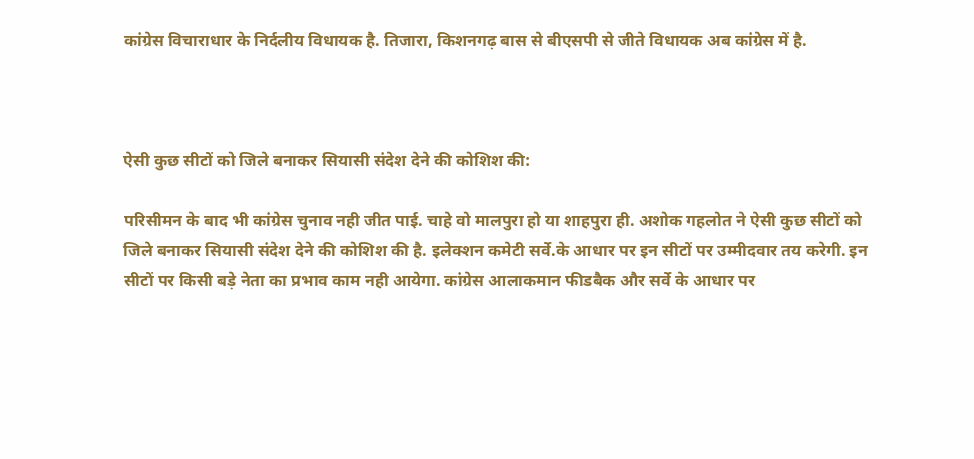कांग्रेस विचाराधार के निर्दलीय विधायक है. तिजारा, किशनगढ़ बास से बीएसपी से जीते विधायक अब कांग्रेस में है.



ऐसी कुछ सीटों को जिले बनाकर सियासी संदेश देने की कोशिश की:

परिसीमन के बाद भी कांग्रेस चुनाव नही जीत पाई. चाहे वो मालपुरा हो या शाहपुरा ही. अशोक गहलोत ने ऐसी कुछ सीटों को जिले बनाकर सियासी संदेश देने की कोशिश की है. इलेक्शन कमेटी सर्वे.के आधार पर इन सीटों पर उम्मीदवार तय करेगी. इन सीटों पर किसी बड़े नेता का प्रभाव काम नही आयेगा. कांग्रेस आलाकमान फीडबैक और सर्वे के आधार पर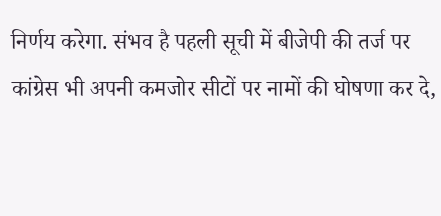निर्णय करेगा. संभव है पहली सूची में बीजेपी की तर्ज पर कांग्रेस भी अपनी कमजोर सीटों पर नामों की घोषणा कर दे,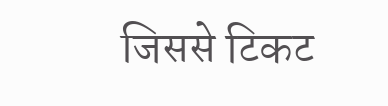जिससे टिकट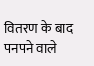वितरण के बाद पनपने वाले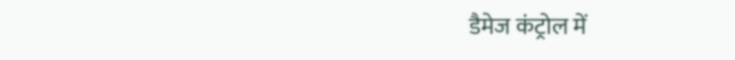डैमेज कंट्रोल में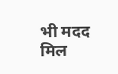भी मदद मिल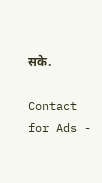सके.

Contact for Ads -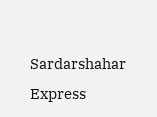Sardarshahar Express